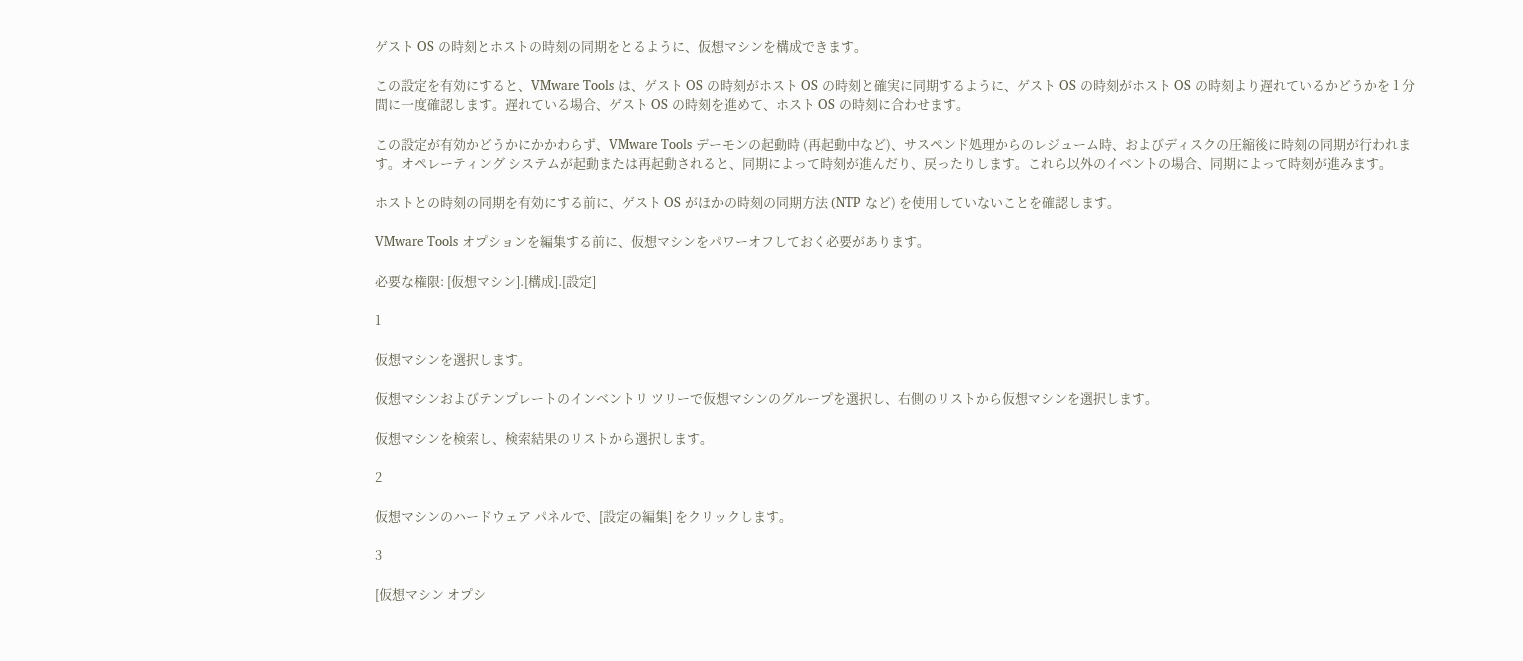ゲスト OS の時刻とホストの時刻の同期をとるように、仮想マシンを構成できます。

この設定を有効にすると、VMware Tools は、ゲスト OS の時刻がホスト OS の時刻と確実に同期するように、ゲスト OS の時刻がホスト OS の時刻より遅れているかどうかを 1 分間に一度確認します。遅れている場合、ゲスト OS の時刻を進めて、ホスト OS の時刻に合わせます。

この設定が有効かどうかにかかわらず、VMware Tools デーモンの起動時 (再起動中など)、サスペンド処理からのレジューム時、およびディスクの圧縮後に時刻の同期が行われます。オペレーティング システムが起動または再起動されると、同期によって時刻が進んだり、戻ったりします。これら以外のイベントの場合、同期によって時刻が進みます。

ホストとの時刻の同期を有効にする前に、ゲスト OS がほかの時刻の同期方法 (NTP など) を使用していないことを確認します。

VMware Tools オプションを編集する前に、仮想マシンをパワーオフしておく必要があります。

必要な権限: [仮想マシン].[構成].[設定]

1

仮想マシンを選択します。

仮想マシンおよびテンプレートのインベントリ ツリーで仮想マシンのグループを選択し、右側のリストから仮想マシンを選択します。

仮想マシンを検索し、検索結果のリストから選択します。

2

仮想マシンのハードウェア パネルで、[設定の編集] をクリックします。

3

[仮想マシン オプシ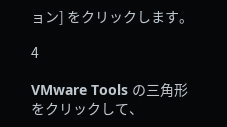ョン] をクリックします。

4

VMware Tools の三角形をクリックして、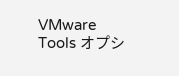VMware Tools オプシ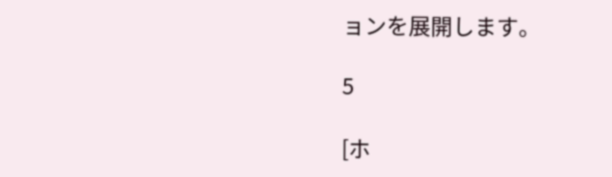ョンを展開します。

5

[ホ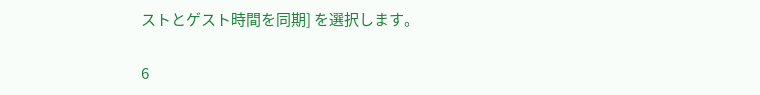ストとゲスト時間を同期] を選択します。

6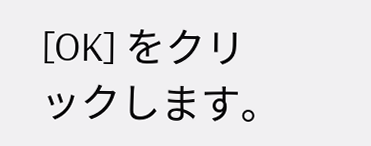[OK] をクリックします。